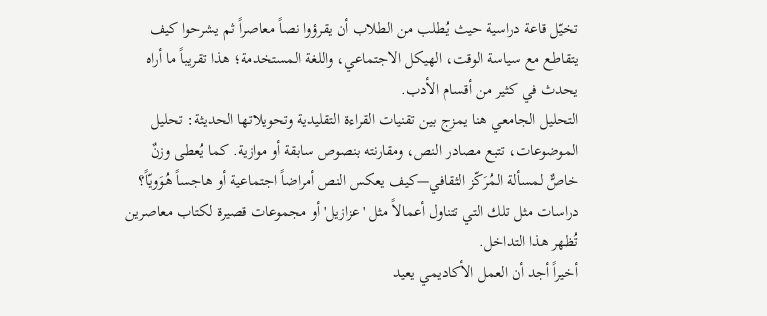تخيّل قاعة دراسية حيث يُطلب من الطلاب أن يقرؤوا نصاً معاصراً ثم يشرحوا كيف يتقاطع مع سياسة الوقت، الهيكل الاجتماعي، واللغة المستخدمة؛ هذا تقريباً ما أراه يحدث في كثير من أقسام الأدب.
التحليل الجامعي هنا يمزج بين تقنيات القراءة التقليدية وتحويلاتها الحديثة: تحليل الموضوعات، تتبع مصادر النص، ومقارنته بنصوص سابقة أو موازية. كما يُعطى وزنٌ خاصٌّ لمسألة المُرَكّز الثقافي—كيف يعكس النص أمراضاً اجتماعية أو هاجساً هُوَويّاً؟ دراسات مثل تلك التي تتناول أعمالاً مثل 'عزازيل' أو مجموعات قصيرة لكتاب معاصرين تُظهر هذا التداخل.
أخيراً أجد أن العمل الأكاديمي يعيد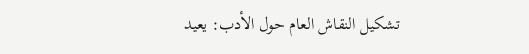تشكيل النقاش العام حول الأدب: يعيد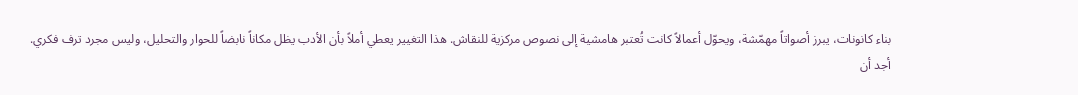بناء كانونات، يبرز أصواتاً مهمّشة، ويحوّل أعمالاً كانت تُعتبر هامشية إلى نصوص مركزية للنقاش. هذا التغيير يعطي أملاً بأن الأدب يظل مكاناً نابضاً للحوار والتحليل، وليس مجرد ترف فكري.
أجد أن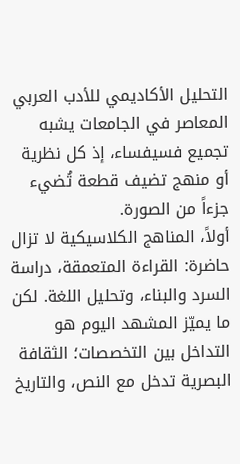التحليل الأكاديمي للأدب العربي المعاصر في الجامعات يشبه تجميع فسيفساء، إذ كل نظرية أو منهج تضيف قطعة تُضيء جزءاً من الصورة.
أولاً، المناهج الكلاسيكية لا تزال حاضرة: القراءة المتعمقة، دراسة السرد والبناء، وتحليل اللغة. لكن ما يميّز المشهد اليوم هو التداخل بين التخصصات؛ الثقافة البصرية تدخل مع النص، والتاريخ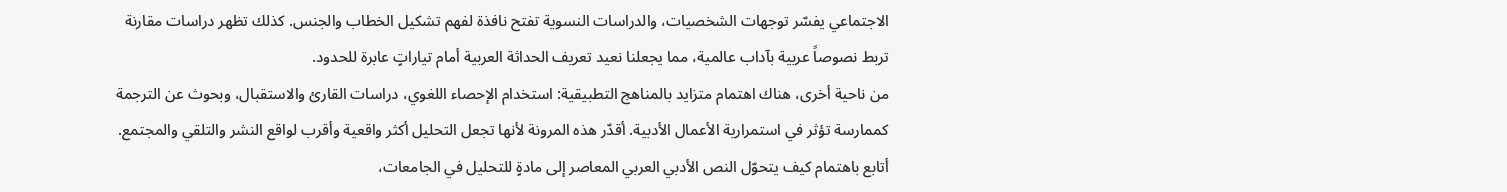الاجتماعي يفسّر توجهات الشخصيات، والدراسات النسوية تفتح نافذة لفهم تشكيل الخطاب والجنس. كذلك تظهر دراسات مقارنة تربط نصوصاً عربية بآداب عالمية، مما يجعلنا نعيد تعريف الحداثة العربية أمام تياراتٍ عابرة للحدود.
من ناحية أخرى، هناك اهتمام متزايد بالمناهج التطبيقية: استخدام الإحصاء اللغوي، دراسات القارئ والاستقبال، وبحوث عن الترجمة كممارسة تؤثر في استمرارية الأعمال الأدبية. أقدّر هذه المرونة لأنها تجعل التحليل أكثر واقعية وأقرب لواقع النشر والتلقي والمجتمع.
أتابع باهتمام كيف يتحوّل النص الأدبي العربي المعاصر إلى مادةٍ للتحليل في الجامعات،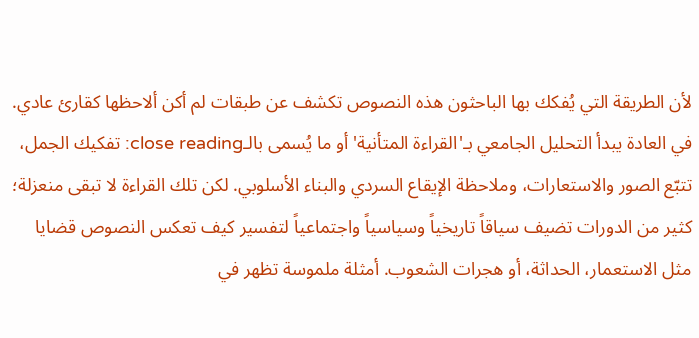لأن الطريقة التي يُفكك بها الباحثون هذه النصوص تكشف عن طبقات لم أكن ألاحظها كقارئ عادي.
في العادة يبدأ التحليل الجامعي بـ'القراءة المتأنية' أو ما يُسمى بالـclose reading: تفكيك الجمل، تتبّع الصور والاستعارات، وملاحظة الإيقاع السردي والبناء الأسلوبي. لكن تلك القراءة لا تبقى منعزلة؛ كثير من الدورات تضيف سياقاً تاريخياً وسياسياً واجتماعياً لتفسير كيف تعكس النصوص قضايا مثل الاستعمار، الحداثة، أو هجرات الشعوب. أمثلة ملموسة تظهر في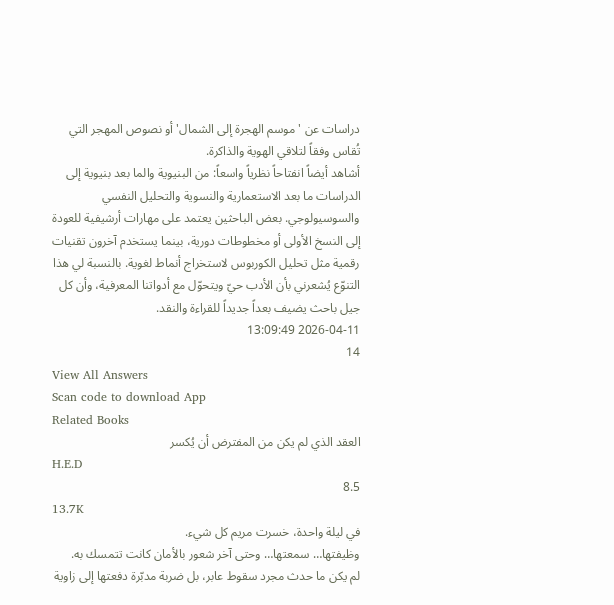دراسات عن 'موسم الهجرة إلى الشمال' أو نصوص المهجر التي تُقاس وفقاً لتلاقي الهوية والذاكرة.
أشاهد أيضاً انفتاحاً نظرياً واسعاً: من البنيوية والما بعد بنيوية إلى الدراسات ما بعد الاستعمارية والنسوية والتحليل النفسي والسوسيولوجي. بعض الباحثين يعتمد على مهارات أرشيفية للعودة إلى النسخ الأولى أو مخطوطات دورية، بينما يستخدم آخرون تقنيات رقمية مثل تحليل الكوربوس لاستخراج أنماط لغوية. بالنسبة لي هذا التنوّع يُشعرني بأن الأدب حيّ ويتحوّل مع أدواتنا المعرفية، وأن كل جيل باحث يضيف بعداً جديداً للقراءة والنقد.
2026-04-11 13:09:49
14
View All Answers
Scan code to download App
Related Books
العقد الذي لم يكن من المفترض أن يُكسر
H.E.D
8.5
13.7K
في ليلة واحدة، خسرت مريم كل شيء.
وظيفتها… سمعتها… وحتى آخر شعور بالأمان كانت تتمسك به.
لم يكن ما حدث مجرد سقوط عابر، بل ضربة مدبّرة دفعتها إلى زاوية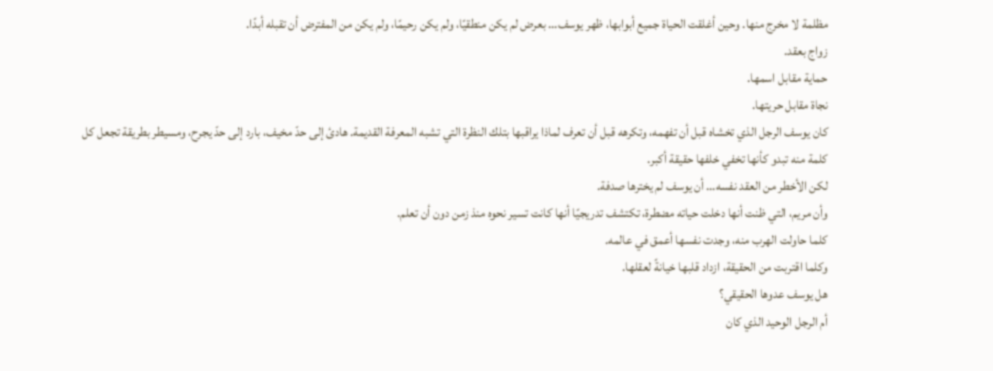مظلمة لا مخرج منها. وحين أغلقت الحياة جميع أبوابها، ظهر يوسف… بعرض لم يكن منطقيًا، ولم يكن رحيمًا، ولم يكن من المفترض أن تقبله أبدًا.
زواج بعقد.
حماية مقابل اسمها.
نجاة مقابل حريتها.
كان يوسف الرجل الذي تخشاه قبل أن تفهمه، وتكرهه قبل أن تعرف لماذا يراقبها بتلك النظرة التي تشبه المعرفة القديمة. هادئ إلى حدّ مخيف، بارد إلى حدّ يجرح، ومسيطر بطريقة تجعل كل كلمة منه تبدو كأنها تخفي خلفها حقيقة أكبر.
لكن الأخطر من العقد نفسه… أن يوسف لم يخترها صدفة.
وأن مريم، التي ظنت أنها دخلت حياته مضطرة، تكتشف تدريجيًا أنها كانت تسير نحوه منذ زمن دون أن تعلم.
كلما حاولت الهرب منه، وجدت نفسها أعمق في عالمه.
وكلما اقتربت من الحقيقة، ازداد قلبها خيانةً لعقلها.
هل يوسف عدوها الحقيقي؟
أم الرجل الوحيد الذي كان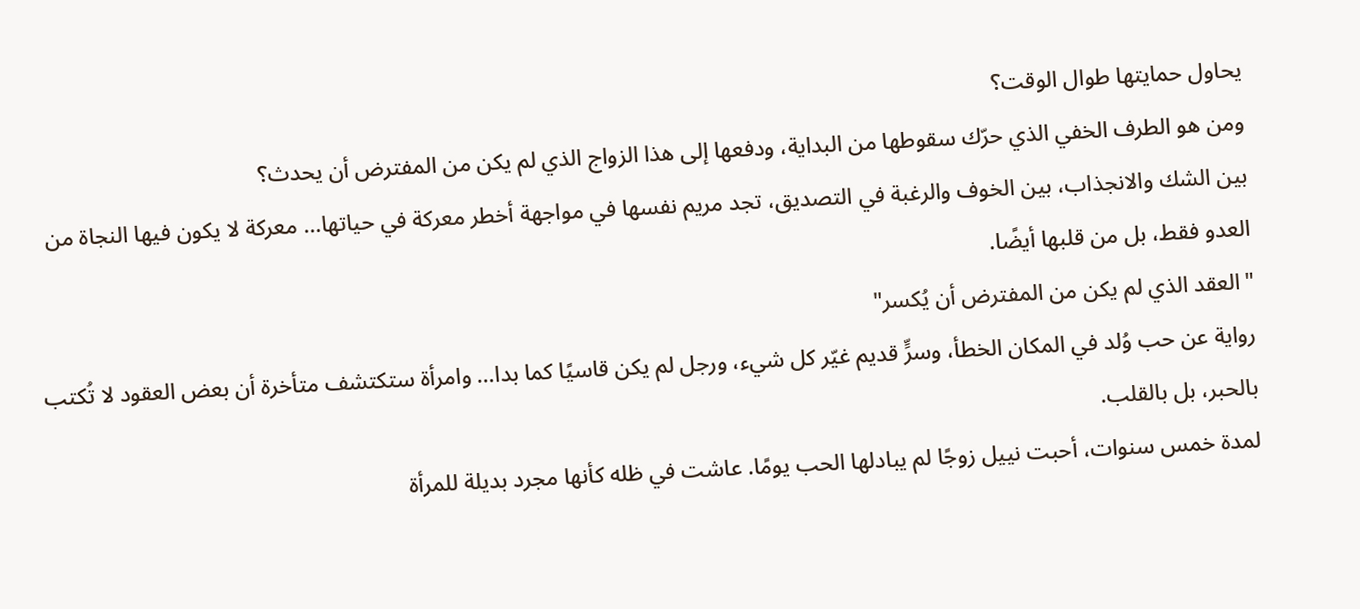يحاول حمايتها طوال الوقت؟
ومن هو الطرف الخفي الذي حرّك سقوطها من البداية، ودفعها إلى هذا الزواج الذي لم يكن من المفترض أن يحدث؟
بين الشك والانجذاب، بين الخوف والرغبة في التصديق، تجد مريم نفسها في مواجهة أخطر معركة في حياتها… معركة لا يكون فيها النجاة من العدو فقط، بل من قلبها أيضًا.
"العقد الذي لم يكن من المفترض أن يُكسر"
رواية عن حب وُلد في المكان الخطأ، وسرٍّ قديم غيّر كل شيء، ورجل لم يكن قاسيًا كما بدا… وامرأة ستكتشف متأخرة أن بعض العقود لا تُكتب بالحبر، بل بالقلب.
لمدة خمس سنوات، أحبت نييل زوجًا لم يبادلها الحب يومًا. عاشت في ظله كأنها مجرد بديلة للمرأة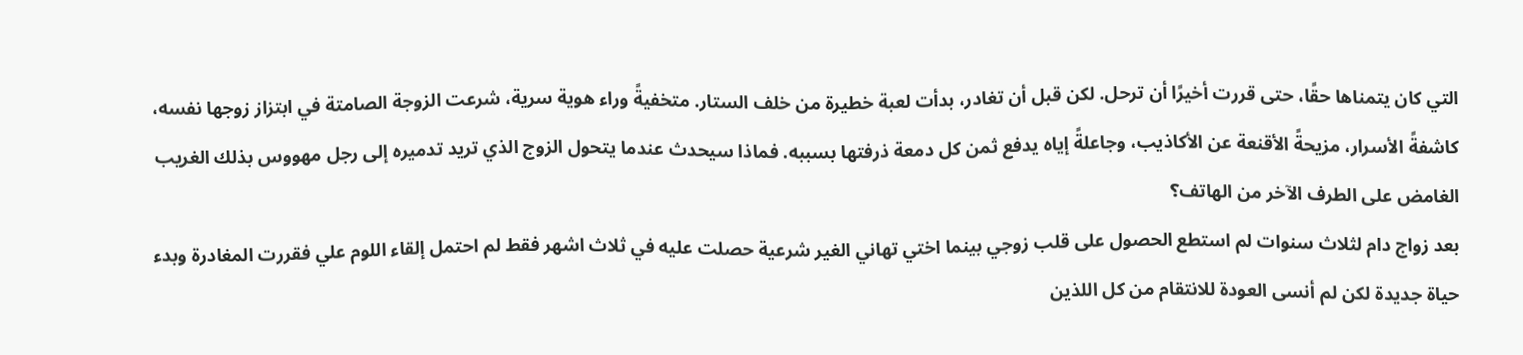التي كان يتمناها حقًا، حتى قررت أخيرًا أن ترحل. لكن قبل أن تغادر، بدأت لعبة خطيرة من خلف الستار. متخفيةً وراء هوية سرية، شرعت الزوجة الصامتة في ابتزاز زوجها نفسه، كاشفةً الأسرار، مزيحةً الأقنعة عن الأكاذيب، وجاعلةً إياه يدفع ثمن كل دمعة ذرفتها بسببه. فماذا سيحدث عندما يتحول الزوج الذي تريد تدميره إلى رجل مهووس بذلك الغريب الغامض على الطرف الآخر من الهاتف؟
بعد زواج دام لثلاث سنوات لم استطع الحصول على قلب زوجي بينما اختي تهاني الغير شرعية حصلت عليه في ثلاث اشهر فقط لم احتمل إلقاء اللوم علي فقررت المغادرة وبدء حياة جديدة لكن لم أنسى العودة للانتقام من كل اللذين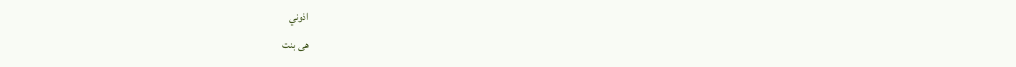اذوني
هى بنت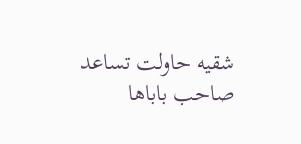شقيه حاولت تساعد صاحب باباها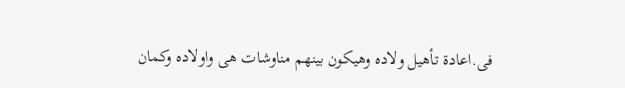فى.اعادة تأهيل ولاده وهيكون بينهم مناوشات هى واولاده وكمان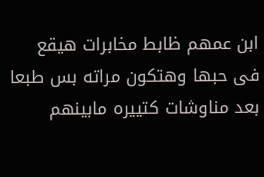ابن عمهم ظابط مخابرات هيقع فى حبها وهتكون مراته بس طبعا بعد مناوشات كتييره مابينهم